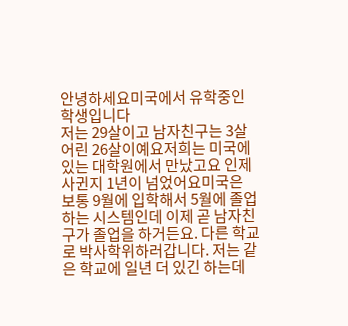안녕하세요미국에서 유학중인 학생입니다
저는 29살이고 남자친구는 3살 어린 26살이예요저희는 미국에 있는 대학원에서 만났고요 인제 사귄지 1년이 넘었어요미국은 보통 9월에 입학해서 5월에 졸업하는 시스템인데 이제 곧 남자친구가 졸업을 하거든요. 다른 학교로 박사학위하러갑니다. 저는 같은 학교에 일년 더 있긴 하는데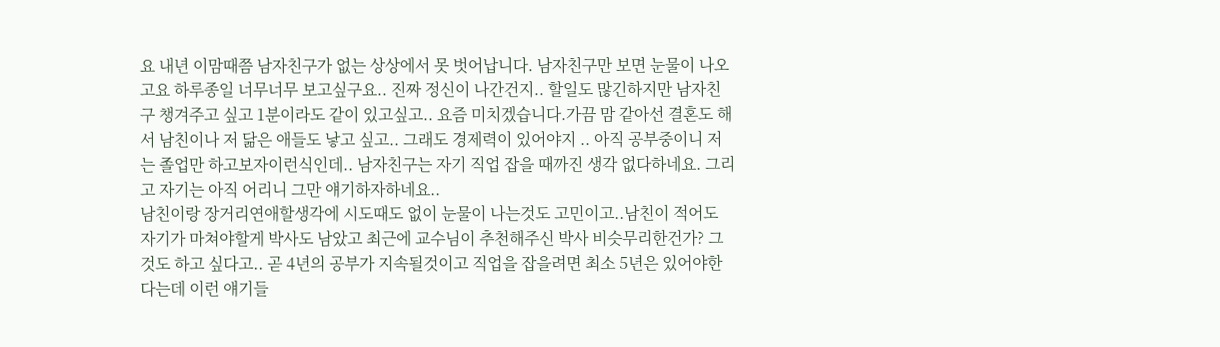요 내년 이맘때쯤 남자친구가 없는 상상에서 못 벗어납니다. 남자친구만 보면 눈물이 나오고요 하루종일 너무너무 보고싶구요.. 진짜 정신이 나간건지.. 할일도 많긴하지만 남자친구 챙겨주고 싶고 1분이라도 같이 있고싶고.. 요즘 미치겠습니다.가끔 맘 같아선 결혼도 해서 남친이나 저 닮은 애들도 낳고 싶고.. 그래도 경제력이 있어야지 .. 아직 공부중이니 저는 졸업만 하고보자이런식인데.. 남자친구는 자기 직업 잡을 때까진 생각 없다하네요. 그리고 자기는 아직 어리니 그만 얘기하자하네요..
남친이랑 장거리연애할생각에 시도때도 없이 눈물이 나는것도 고민이고..남친이 적어도 자기가 마쳐야할게 박사도 남았고 최근에 교수님이 추천해주신 박사 비슷무리한건가? 그것도 하고 싶다고.. 곧 4년의 공부가 지속될것이고 직업을 잡을려면 최소 5년은 있어야한다는데 이런 얘기들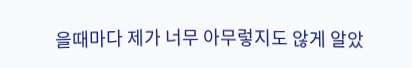을때마다 제가 너무 아무렇지도 않게 알았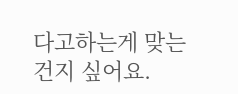다고하는게 맞는건지 싶어요.